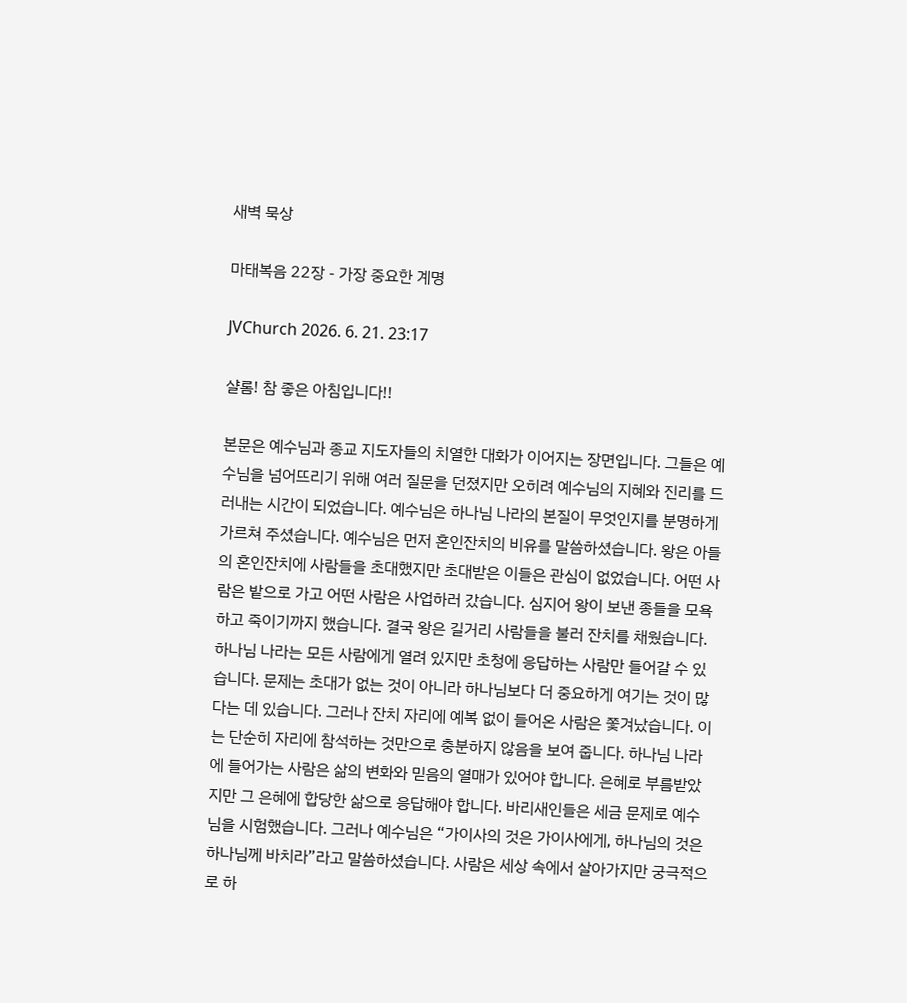새벽 묵상

마태복음 22장 - 가장 중요한 계명

JVChurch 2026. 6. 21. 23:17

샬롬! 참 좋은 아침입니다!!

본문은 예수님과 종교 지도자들의 치열한 대화가 이어지는 장면입니다. 그들은 예수님을 넘어뜨리기 위해 여러 질문을 던졌지만 오히려 예수님의 지혜와 진리를 드러내는 시간이 되었습니다. 예수님은 하나님 나라의 본질이 무엇인지를 분명하게 가르쳐 주셨습니다. 예수님은 먼저 혼인잔치의 비유를 말씀하셨습니다. 왕은 아들의 혼인잔치에 사람들을 초대했지만 초대받은 이들은 관심이 없었습니다. 어떤 사람은 밭으로 가고 어떤 사람은 사업하러 갔습니다. 심지어 왕이 보낸 종들을 모욕하고 죽이기까지 했습니다. 결국 왕은 길거리 사람들을 불러 잔치를 채웠습니다. 하나님 나라는 모든 사람에게 열려 있지만 초청에 응답하는 사람만 들어갈 수 있습니다. 문제는 초대가 없는 것이 아니라 하나님보다 더 중요하게 여기는 것이 많다는 데 있습니다. 그러나 잔치 자리에 예복 없이 들어온 사람은 쫓겨났습니다. 이는 단순히 자리에 참석하는 것만으로 충분하지 않음을 보여 줍니다. 하나님 나라에 들어가는 사람은 삶의 변화와 믿음의 열매가 있어야 합니다. 은혜로 부름받았지만 그 은혜에 합당한 삶으로 응답해야 합니다. 바리새인들은 세금 문제로 예수님을 시험했습니다. 그러나 예수님은 “가이사의 것은 가이사에게, 하나님의 것은 하나님께 바치라”라고 말씀하셨습니다. 사람은 세상 속에서 살아가지만 궁극적으로 하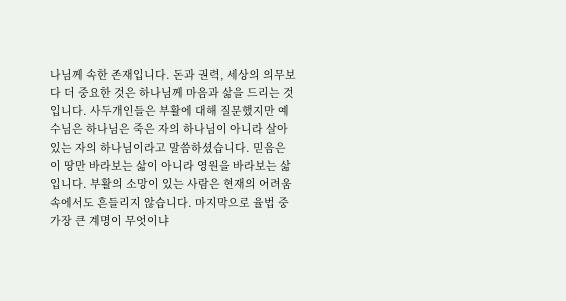나님께 속한 존재입니다. 돈과 권력, 세상의 의무보다 더 중요한 것은 하나님께 마음과 삶을 드리는 것입니다. 사두개인들은 부활에 대해 질문했지만 예수님은 하나님은 죽은 자의 하나님이 아니라 살아 있는 자의 하나님이라고 말씀하셨습니다. 믿음은 이 땅만 바라보는 삶이 아니라 영원을 바라보는 삶입니다. 부활의 소망이 있는 사람은 현재의 어려움 속에서도 흔들리지 않습니다. 마지막으로 율법 중 가장 큰 계명이 무엇이냐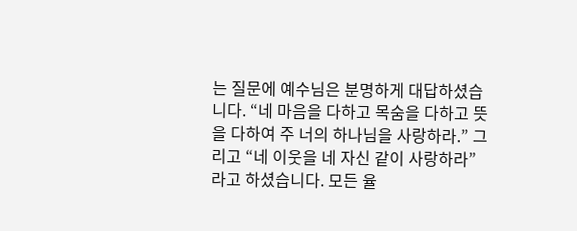는 질문에 예수님은 분명하게 대답하셨습니다. “네 마음을 다하고 목숨을 다하고 뜻을 다하여 주 너의 하나님을 사랑하라.” 그리고 “네 이웃을 네 자신 같이 사랑하라”라고 하셨습니다. 모든 율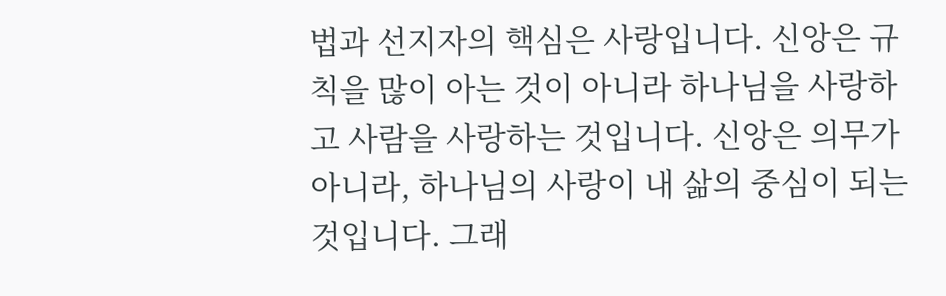법과 선지자의 핵심은 사랑입니다. 신앙은 규칙을 많이 아는 것이 아니라 하나님을 사랑하고 사람을 사랑하는 것입니다. 신앙은 의무가 아니라, 하나님의 사랑이 내 삶의 중심이 되는 것입니다. 그래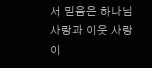서 믿음은 하나님 사랑과 이웃 사랑이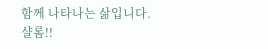함께 나타나는 삶입니다. 샬롬!!